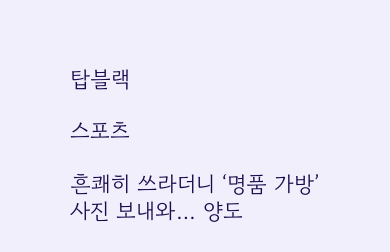탑블랙

스포츠

흔쾌히 쓰라더니 ‘명품 가방’ 사진 보내와… 양도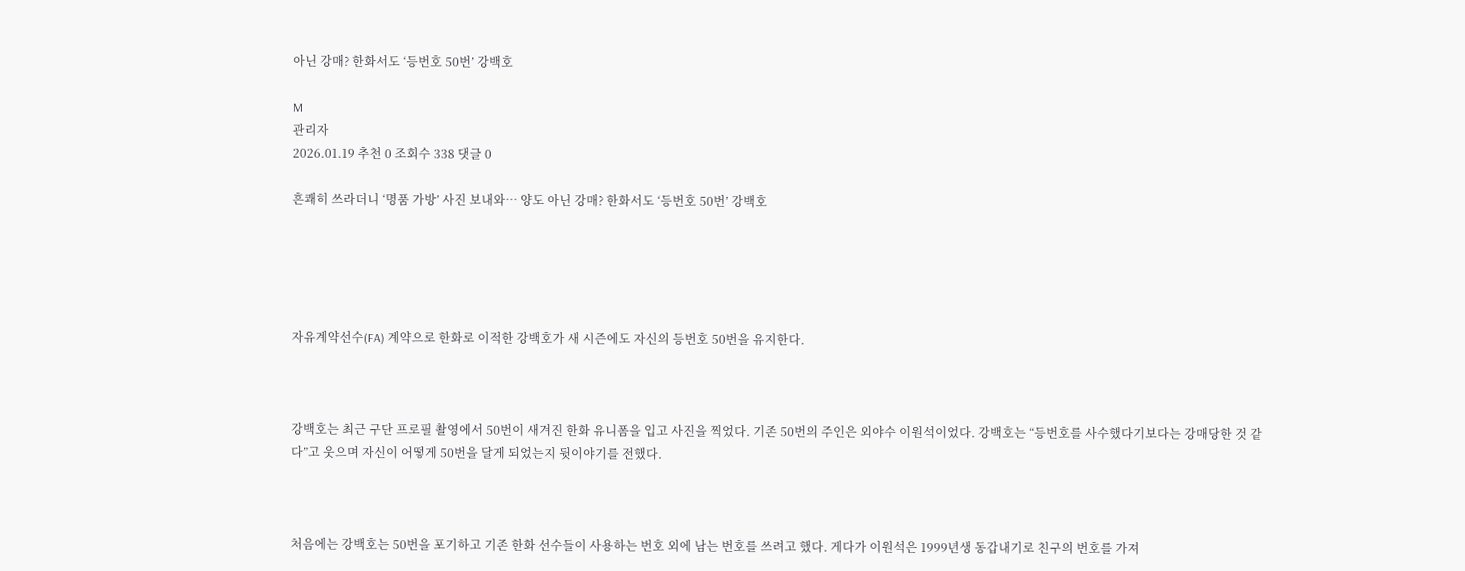아닌 강매? 한화서도 ‘등번호 50번’ 강백호

M
관리자
2026.01.19 추천 0 조회수 338 댓글 0

흔쾌히 쓰라더니 ‘명품 가방’ 사진 보내와… 양도 아닌 강매? 한화서도 ‘등번호 50번’ 강백호





자유계약선수(FA) 계약으로 한화로 이적한 강백호가 새 시즌에도 자신의 등번호 50번을 유지한다.



강백호는 최근 구단 프로필 촬영에서 50번이 새겨진 한화 유니폼을 입고 사진을 찍었다. 기존 50번의 주인은 외야수 이원석이었다. 강백호는 “등번호를 사수했다기보다는 강매당한 것 같다”고 웃으며 자신이 어떻게 50번을 달게 되었는지 뒷이야기를 전했다.



처음에는 강백호는 50번을 포기하고 기존 한화 선수들이 사용하는 번호 외에 남는 번호를 쓰려고 했다. 게다가 이원석은 1999년생 동갑내기로 친구의 번호를 가져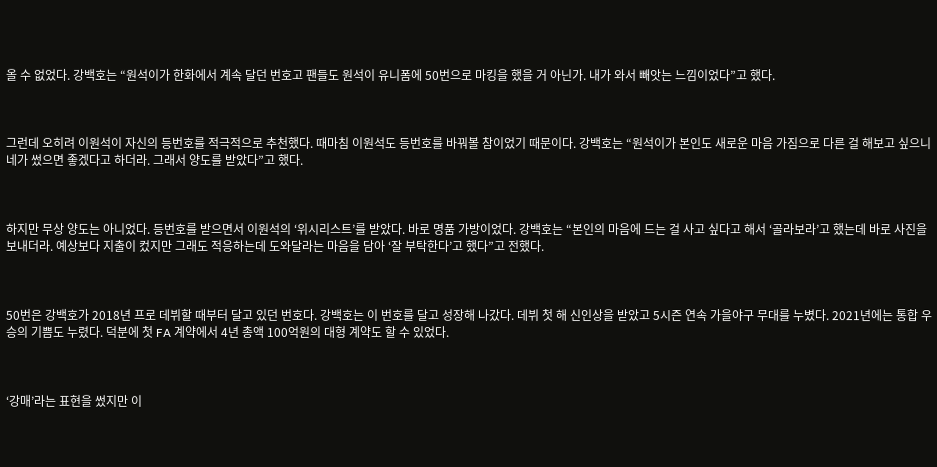올 수 없었다. 강백호는 “원석이가 한화에서 계속 달던 번호고 팬들도 원석이 유니폼에 50번으로 마킹을 했을 거 아닌가. 내가 와서 빼앗는 느낌이었다”고 했다.



그런데 오히려 이원석이 자신의 등번호를 적극적으로 추천했다. 때마침 이원석도 등번호를 바꿔볼 참이었기 때문이다. 강백호는 “원석이가 본인도 새로운 마음 가짐으로 다른 걸 해보고 싶으니 네가 썼으면 좋겠다고 하더라. 그래서 양도를 받았다”고 했다.



하지만 무상 양도는 아니었다. 등번호를 받으면서 이원석의 ‘위시리스트’를 받았다. 바로 명품 가방이었다. 강백호는 “본인의 마음에 드는 걸 사고 싶다고 해서 ‘골라보라’고 했는데 바로 사진을 보내더라. 예상보다 지출이 컸지만 그래도 적응하는데 도와달라는 마음을 담아 ‘잘 부탁한다’고 했다”고 전했다.



50번은 강백호가 2018년 프로 데뷔할 때부터 달고 있던 번호다. 강백호는 이 번호를 달고 성장해 나갔다. 데뷔 첫 해 신인상을 받았고 5시즌 연속 가을야구 무대를 누볐다. 2021년에는 통합 우승의 기쁨도 누렸다. 덕분에 첫 FA 계약에서 4년 총액 100억원의 대형 계약도 할 수 있었다.



‘강매’라는 표현을 썼지만 이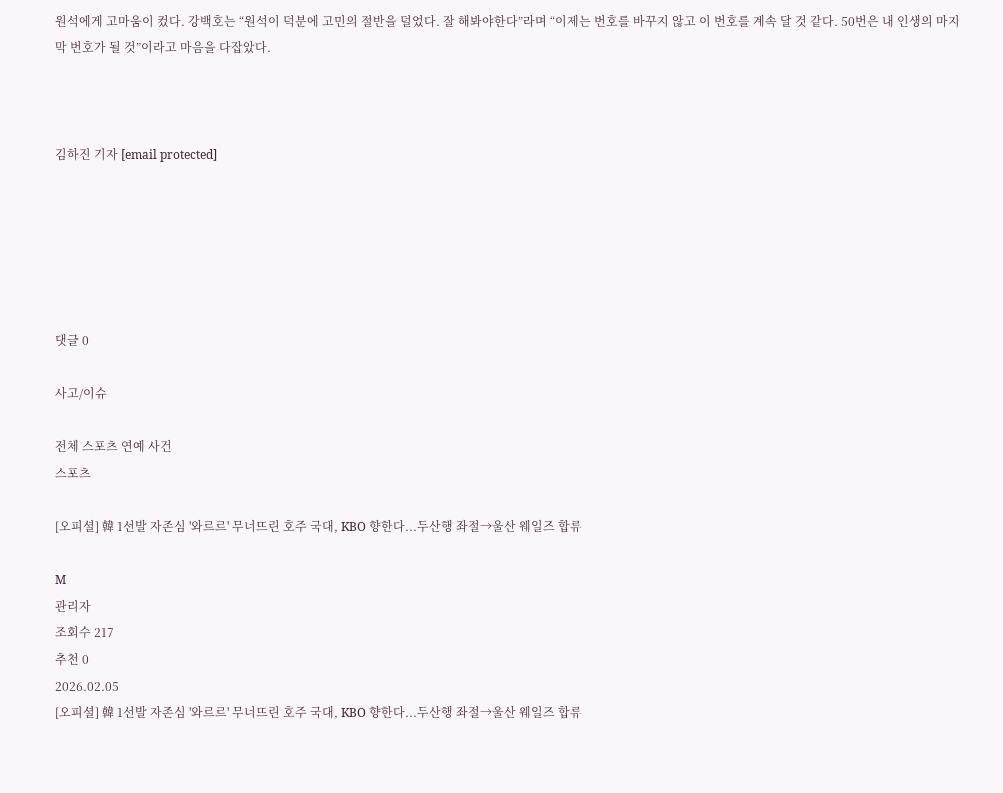원석에게 고마움이 컸다. 강백호는 “원석이 덕분에 고민의 절반을 덜었다. 잘 해봐야한다”라며 “이제는 번호를 바꾸지 않고 이 번호를 계속 달 것 같다. 50번은 내 인생의 마지막 번호가 될 것”이라고 마음을 다잡았다.



김하진 기자 [email protected]






댓글 0

사고/이슈

전체 스포츠 연예 사건
스포츠

[오피셜] 韓 1선발 자존심 '와르르' 무너뜨린 호주 국대, KBO 향한다...두산행 좌절→울산 웨일즈 합류

M
관리자
조회수 217
추천 0
2026.02.05
[오피셜] 韓 1선발 자존심 '와르르' 무너뜨린 호주 국대, KBO 향한다...두산행 좌절→울산 웨일즈 합류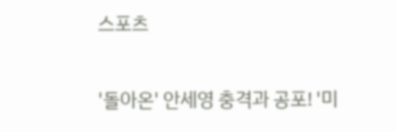스포츠

'돌아온' 안세영 충격과 공포! '미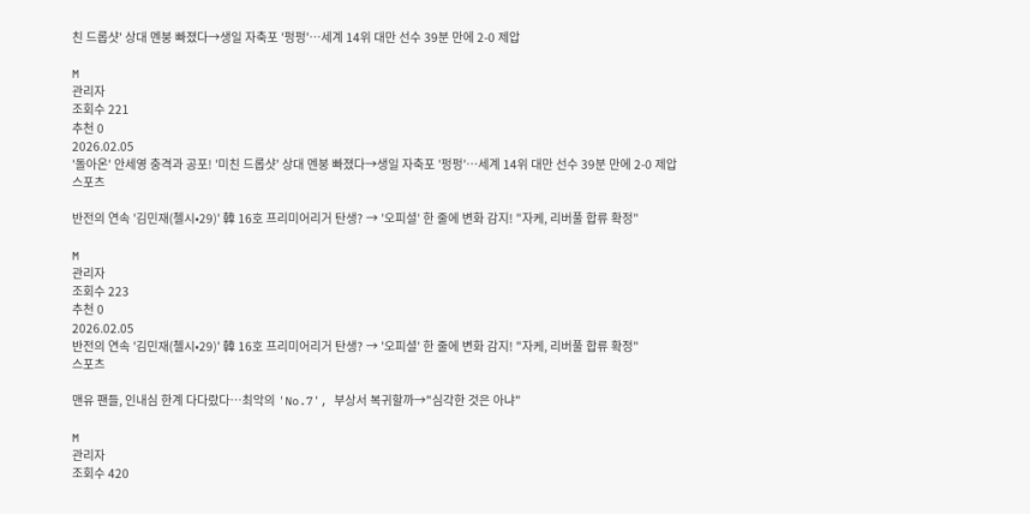친 드롭샷' 상대 멘붕 빠졌다→생일 자축포 '펑펑'…세계 14위 대만 선수 39분 만에 2-0 제압

M
관리자
조회수 221
추천 0
2026.02.05
'돌아온' 안세영 충격과 공포! '미친 드롭샷' 상대 멘붕 빠졌다→생일 자축포 '펑펑'…세계 14위 대만 선수 39분 만에 2-0 제압
스포츠

반전의 연속 '김민재(첼시•29)' 韓 16호 프리미어리거 탄생? → '오피셜' 한 줄에 변화 감지! "자케, 리버풀 합류 확정"

M
관리자
조회수 223
추천 0
2026.02.05
반전의 연속 '김민재(첼시•29)' 韓 16호 프리미어리거 탄생? → '오피셜' 한 줄에 변화 감지! "자케, 리버풀 합류 확정"
스포츠

맨유 팬들, 인내심 한계 다다랐다…최악의 'No.7', 부상서 복귀할까→"심각한 것은 아냐"

M
관리자
조회수 420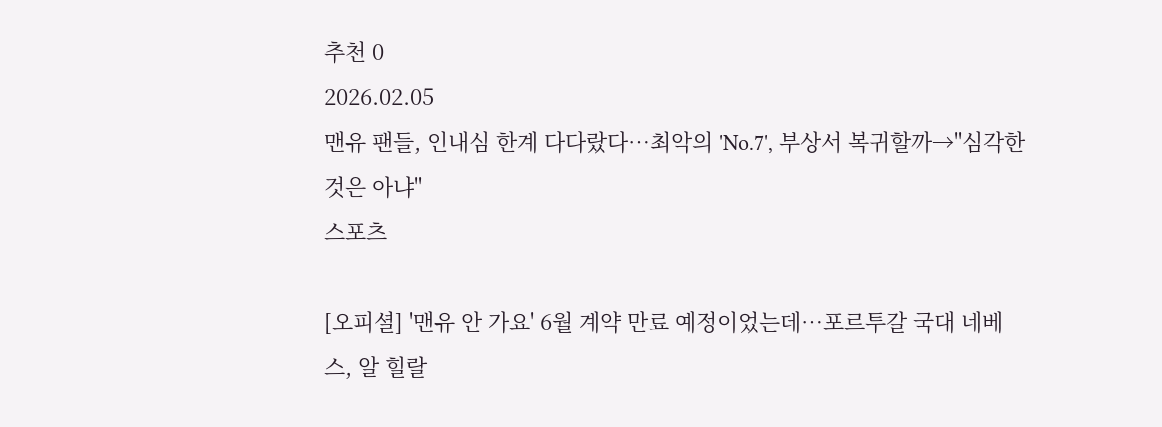추천 0
2026.02.05
맨유 팬들, 인내심 한계 다다랐다…최악의 'No.7', 부상서 복귀할까→"심각한 것은 아냐"
스포츠

[오피셜] '맨유 안 가요' 6월 계약 만료 예정이었는데…포르투갈 국대 네베스, 알 힐랄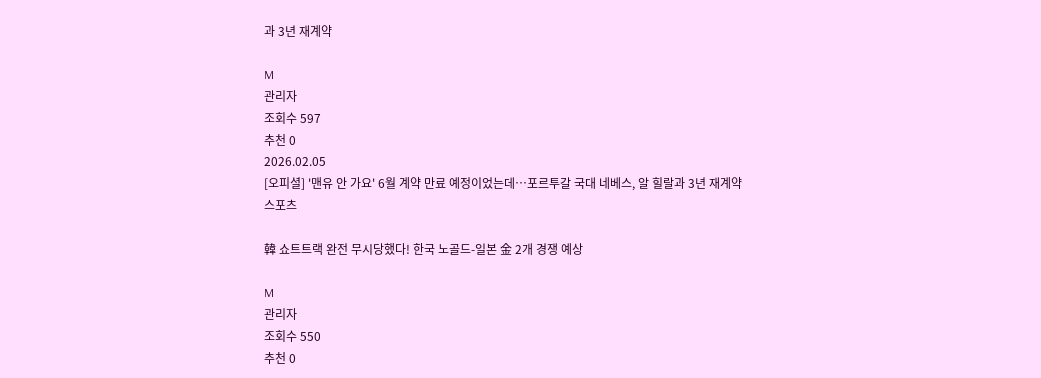과 3년 재계약

M
관리자
조회수 597
추천 0
2026.02.05
[오피셜] '맨유 안 가요' 6월 계약 만료 예정이었는데…포르투갈 국대 네베스, 알 힐랄과 3년 재계약
스포츠

韓 쇼트트랙 완전 무시당했다! 한국 노골드-일본 金 2개 경쟁 예상

M
관리자
조회수 550
추천 0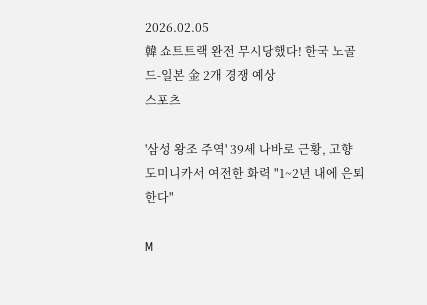2026.02.05
韓 쇼트트랙 완전 무시당했다! 한국 노골드-일본 金 2개 경쟁 예상
스포츠

'삼성 왕조 주역' 39세 나바로 근황, 고향 도미니카서 여전한 화력 "1~2년 내에 은퇴한다"

M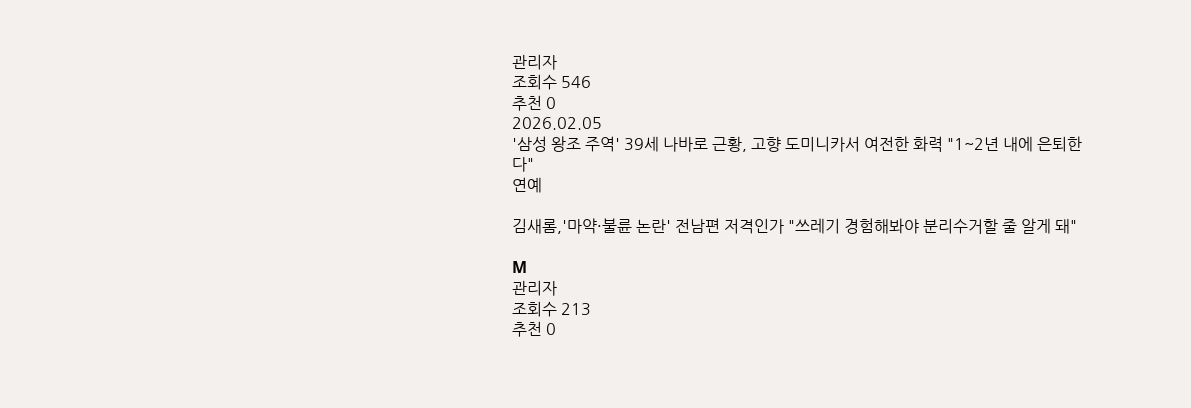관리자
조회수 546
추천 0
2026.02.05
'삼성 왕조 주역' 39세 나바로 근황, 고향 도미니카서 여전한 화력 "1~2년 내에 은퇴한다"
연예

김새롬,'마약·불륜 논란' 전남편 저격인가 "쓰레기 경험해봐야 분리수거할 줄 알게 돼"

M
관리자
조회수 213
추천 0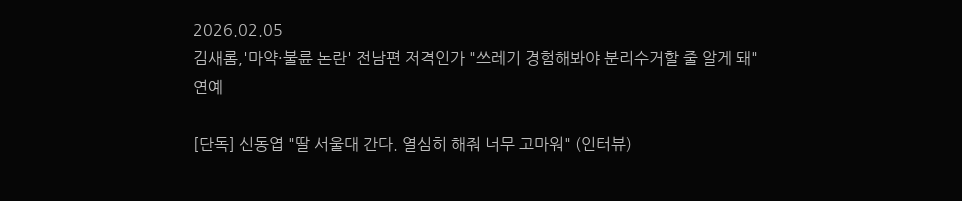2026.02.05
김새롬,'마약·불륜 논란' 전남편 저격인가 "쓰레기 경험해봐야 분리수거할 줄 알게 돼"
연예

[단독] 신동엽 "딸 서울대 간다. 열심히 해줘 너무 고마워" (인터뷰)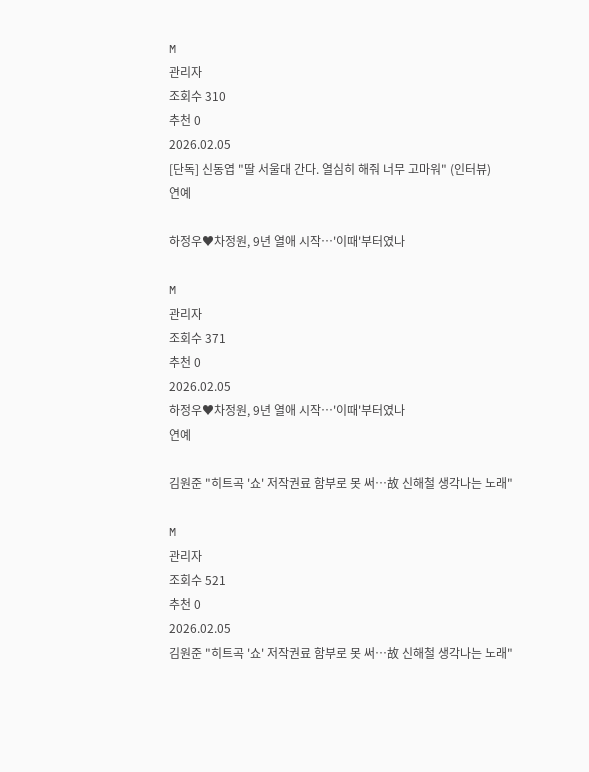M
관리자
조회수 310
추천 0
2026.02.05
[단독] 신동엽 "딸 서울대 간다. 열심히 해줘 너무 고마워" (인터뷰)
연예

하정우♥차정원, 9년 열애 시작…'이때'부터였나

M
관리자
조회수 371
추천 0
2026.02.05
하정우♥차정원, 9년 열애 시작…'이때'부터였나
연예

김원준 "히트곡 '쇼' 저작권료 함부로 못 써…故 신해철 생각나는 노래"

M
관리자
조회수 521
추천 0
2026.02.05
김원준 "히트곡 '쇼' 저작권료 함부로 못 써…故 신해철 생각나는 노래"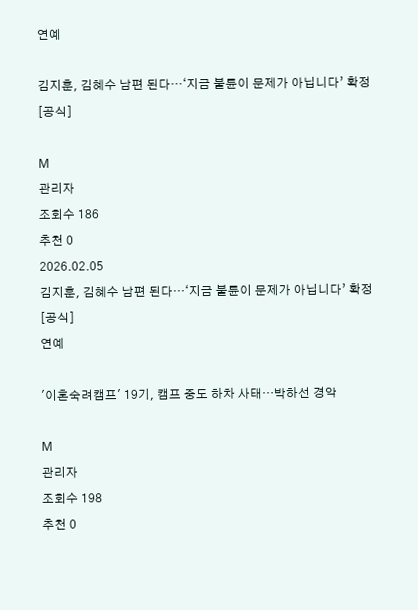연예

김지훈, 김혜수 남편 된다…‘지금 불륜이 문제가 아닙니다’ 확정 [공식]

M
관리자
조회수 186
추천 0
2026.02.05
김지훈, 김혜수 남편 된다…‘지금 불륜이 문제가 아닙니다’ 확정 [공식]
연예

'이혼숙려캠프' 19기, 캠프 중도 하차 사태…박하선 경악

M
관리자
조회수 198
추천 0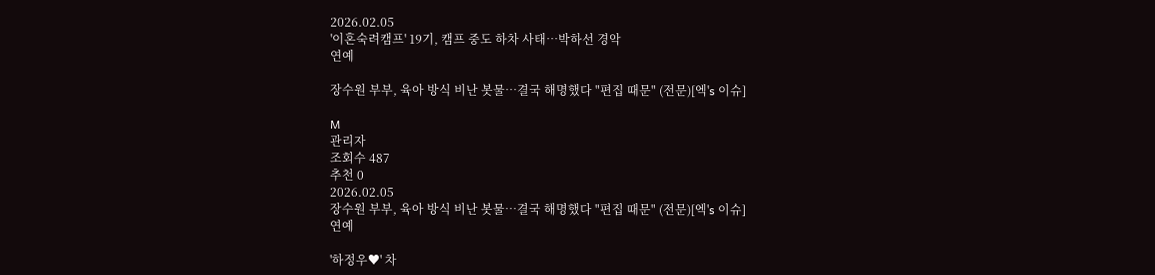2026.02.05
'이혼숙려캠프' 19기, 캠프 중도 하차 사태…박하선 경악
연예

장수원 부부, 육아 방식 비난 봇물…결국 해명했다 "편집 때문" (전문)[엑's 이슈]

M
관리자
조회수 487
추천 0
2026.02.05
장수원 부부, 육아 방식 비난 봇물…결국 해명했다 "편집 때문" (전문)[엑's 이슈]
연예

'하정우♥' 차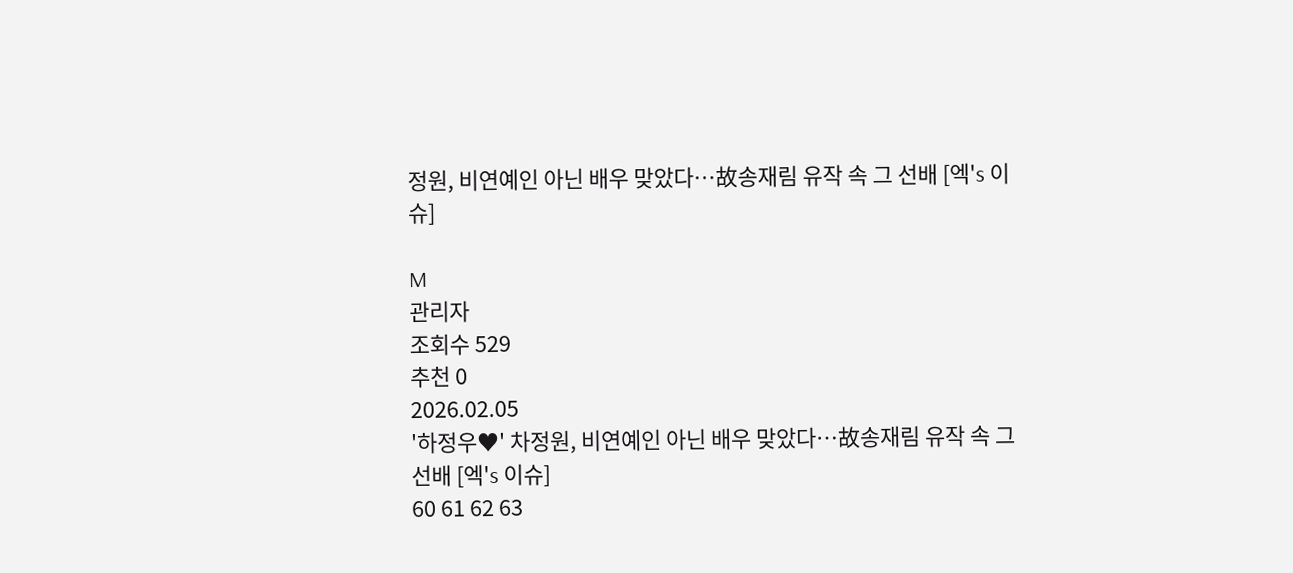정원, 비연예인 아닌 배우 맞았다…故송재림 유작 속 그 선배 [엑's 이슈]

M
관리자
조회수 529
추천 0
2026.02.05
'하정우♥' 차정원, 비연예인 아닌 배우 맞았다…故송재림 유작 속 그 선배 [엑's 이슈]
60 61 62 63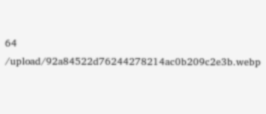64
/upload/92a84522d76244278214ac0b209c2e3b.webp